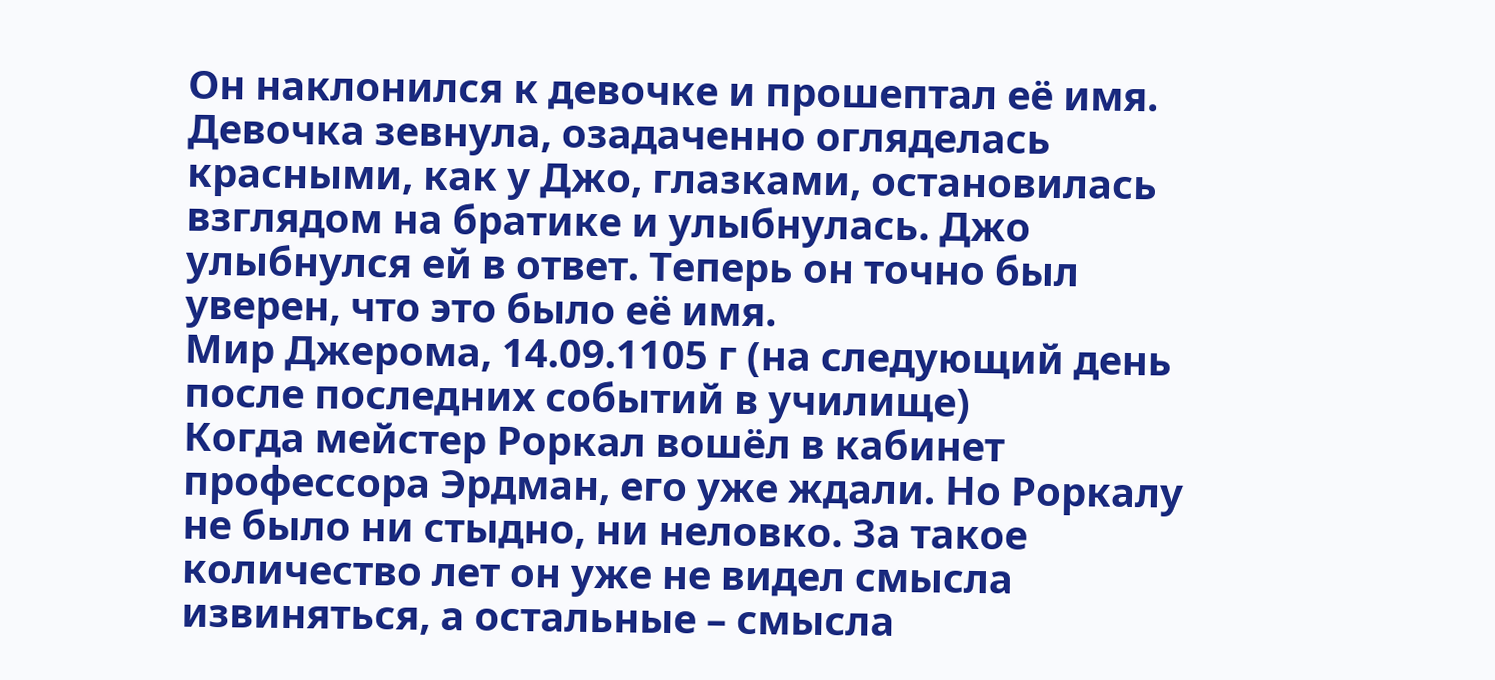Он наклонился к девочке и прошептал её имя. Девочка зевнула, озадаченно огляделась красными, как у Джо, глазками, остановилась взглядом на братике и улыбнулась. Джо улыбнулся ей в ответ. Теперь он точно был уверен, что это было её имя.
Мир Джерома, 14.09.1105 г (на следующий день после последних событий в училище)
Когда мейстер Роркал вошёл в кабинет профессора Эрдман, его уже ждали. Но Роркалу не было ни стыдно, ни неловко. За такое количество лет он уже не видел смысла извиняться, а остальные – смысла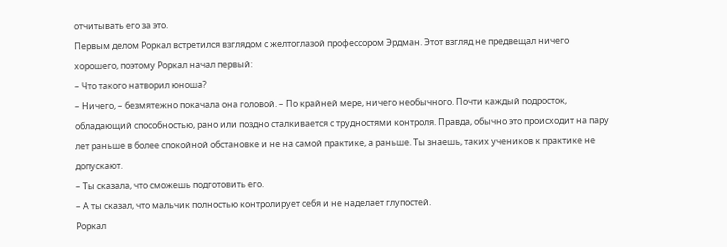отчитывать его за это.
Первым делом Роркал встретился взглядом с желтоглазой профессором Эрдман. Этот взгляд не предвещал ничего хорошего, поэтому Роркал начал первый:
– Что такого натворил юноша?
– Ничего, – безмятежно покачала она головой. – По крайней мере, ничего необычного. Почти каждый подросток, обладающий способностью, рано или поздно сталкивается с трудностями контроля. Правда, обычно это происходит на пару лет раньше в более спокойной обстановке и не на самой практике, а раньше. Ты знаешь, таких учеников к практике не допускают.
– Ты сказала, что сможешь подготовить его.
– А ты сказал, что мальчик полностью контролирует себя и не наделает глупостей.
Роркал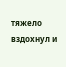тяжело вздохнул и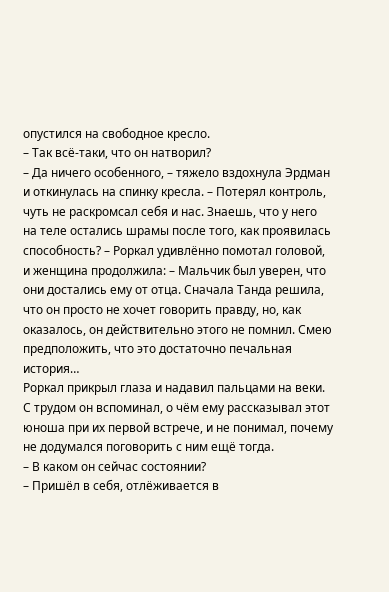опустился на свободное кресло.
– Так всё-таки, что он натворил?
– Да ничего особенного, – тяжело вздохнула Эрдман и откинулась на спинку кресла. – Потерял контроль, чуть не раскромсал себя и нас. Знаешь, что у него на теле остались шрамы после того, как проявилась способность? – Роркал удивлённо помотал головой, и женщина продолжила: – Мальчик был уверен, что они достались ему от отца. Сначала Танда решила, что он просто не хочет говорить правду, но, как оказалось, он действительно этого не помнил. Смею предположить, что это достаточно печальная история…
Роркал прикрыл глаза и надавил пальцами на веки. С трудом он вспоминал, о чём ему рассказывал этот юноша при их первой встрече, и не понимал, почему не додумался поговорить с ним ещё тогда.
– В каком он сейчас состоянии?
– Пришёл в себя, отлёживается в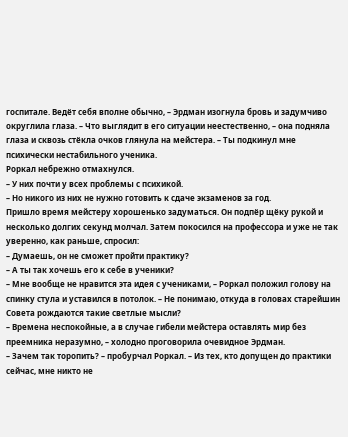госпитале. Ведёт себя вполне обычно, – Эрдман изогнула бровь и задумчиво округлила глаза. – Что выглядит в его ситуации неестественно, – она подняла глаза и сквозь стёкла очков глянула на мейстера. – Ты подкинул мне психически нестабильного ученика.
Роркал небрежно отмахнулся.
– У них почти у всех проблемы с психикой.
– Но никого из них не нужно готовить к сдаче экзаменов за год.
Пришло время мейстеру хорошенько задуматься. Он подпёр щёку рукой и несколько долгих секунд молчал. Затем покосился на профессора и уже не так уверенно, как раньше, спросил:
– Думаешь, он не сможет пройти практику?
– А ты так хочешь его к себе в ученики?
– Мне вообще не нравится эта идея с учениками, – Роркал положил голову на спинку стула и уставился в потолок. – Не понимаю, откуда в головах старейшин Совета рождаются такие светлые мысли?
– Времена неспокойные, а в случае гибели мейстера оставлять мир без преемника неразумно, – холодно проговорила очевидное Эрдман.
– Зачем так торопить? – пробурчал Роркал. – Из тех, кто допущен до практики сейчас, мне никто не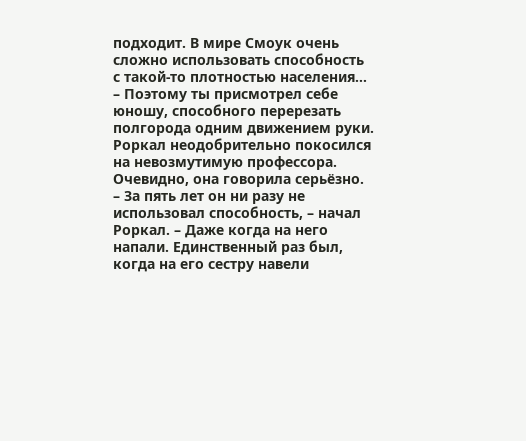подходит. В мире Смоук очень сложно использовать способность с такой-то плотностью населения…
– Поэтому ты присмотрел себе юношу, способного перерезать полгорода одним движением руки.
Роркал неодобрительно покосился на невозмутимую профессора. Очевидно, она говорила серьёзно.
– За пять лет он ни разу не использовал способность, – начал Роркал. – Даже когда на него напали. Единственный раз был, когда на его сестру навели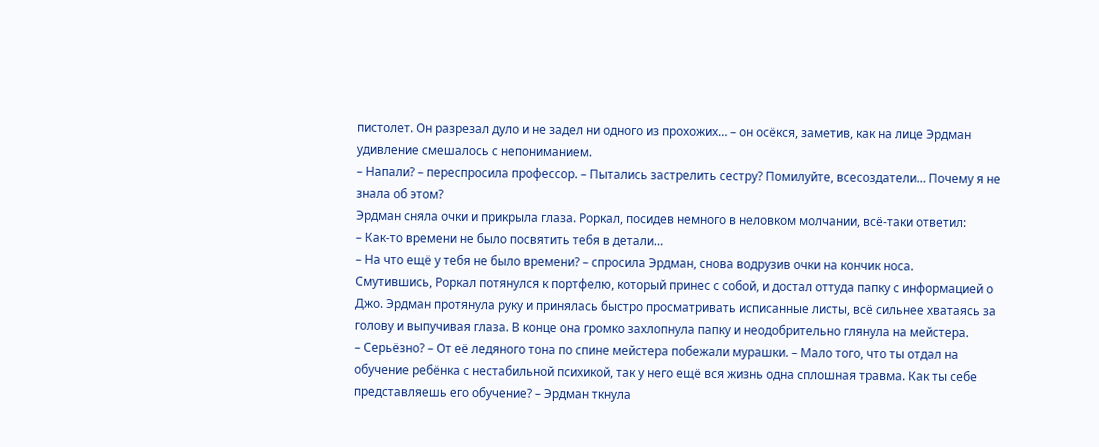пистолет. Он разрезал дуло и не задел ни одного из прохожих… – он осёкся, заметив, как на лице Эрдман удивление смешалось с непониманием.
– Напали? – переспросила профессор. – Пытались застрелить сестру? Помилуйте, всесоздатели… Почему я не знала об этом?
Эрдман сняла очки и прикрыла глаза. Роркал, посидев немного в неловком молчании, всё-таки ответил:
– Как-то времени не было посвятить тебя в детали…
– На что ещё у тебя не было времени? – спросила Эрдман, снова водрузив очки на кончик носа.
Смутившись, Роркал потянулся к портфелю, который принес с собой, и достал оттуда папку с информацией о Джо. Эрдман протянула руку и принялась быстро просматривать исписанные листы, всё сильнее хватаясь за голову и выпучивая глаза. В конце она громко захлопнула папку и неодобрительно глянула на мейстера.
– Серьёзно? – От её ледяного тона по спине мейстера побежали мурашки. – Мало того, что ты отдал на обучение ребёнка с нестабильной психикой, так у него ещё вся жизнь одна сплошная травма. Как ты себе представляешь его обучение? – Эрдман ткнула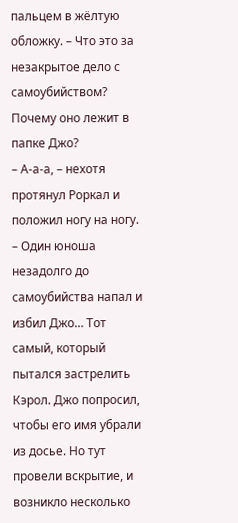пальцем в жёлтую обложку. – Что это за незакрытое дело с самоубийством? Почему оно лежит в папке Джо?
– А-а-а, – нехотя протянул Роркал и положил ногу на ногу. – Один юноша незадолго до самоубийства напал и избил Джо… Тот самый, который пытался застрелить Кэрол. Джо попросил, чтобы его имя убрали из досье. Но тут провели вскрытие, и возникло несколько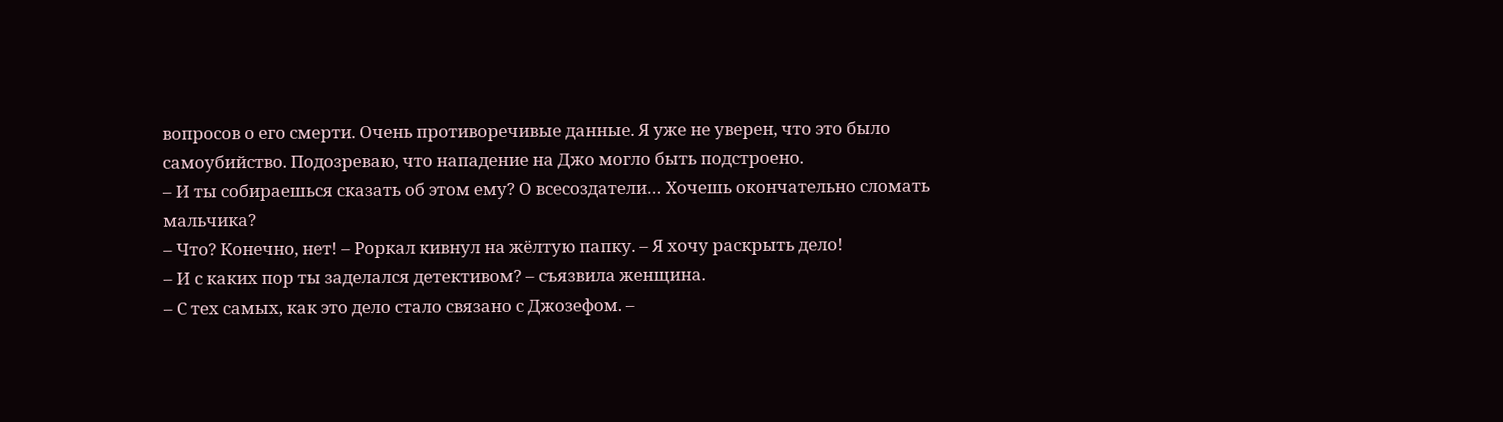вопросов о его смерти. Очень противоречивые данные. Я уже не уверен, что это было самоубийство. Подозреваю, что нападение на Джо могло быть подстроено.
– И ты собираешься сказать об этом ему? О всесоздатели… Хочешь окончательно сломать мальчика?
– Что? Конечно, нет! – Роркал кивнул на жёлтую папку. – Я хочу раскрыть дело!
– И с каких пор ты заделался детективом? – съязвила женщина.
– С тех самых, как это дело стало связано с Джозефом. –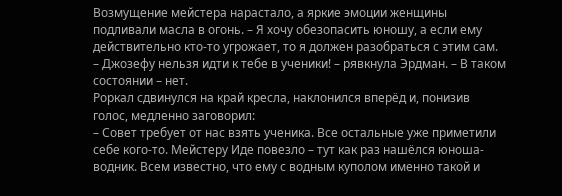Возмущение мейстера нарастало, а яркие эмоции женщины подливали масла в огонь. – Я хочу обезопасить юношу, а если ему действительно кто-то угрожает, то я должен разобраться с этим сам.
– Джозефу нельзя идти к тебе в ученики! – рявкнула Эрдман. – В таком состоянии – нет.
Роркал сдвинулся на край кресла, наклонился вперёд и, понизив голос, медленно заговорил:
– Совет требует от нас взять ученика. Все остальные уже приметили себе кого-то. Мейстеру Иде повезло – тут как раз нашёлся юноша-водник. Всем известно, что ему с водным куполом именно такой и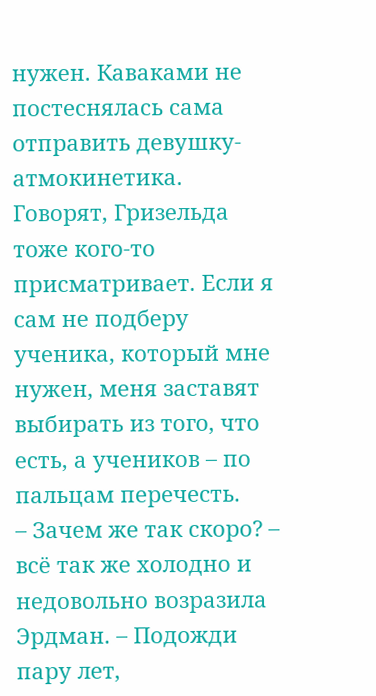нужен. Каваками не постеснялась сама отправить девушку-атмокинетика. Говорят, Гризельда тоже кого-то присматривает. Если я сам не подберу ученика, который мне нужен, меня заставят выбирать из того, что есть, а учеников – по пальцам перечесть.
– Зачем же так скоро? – всё так же холодно и недовольно возразила Эрдман. – Подожди пару лет,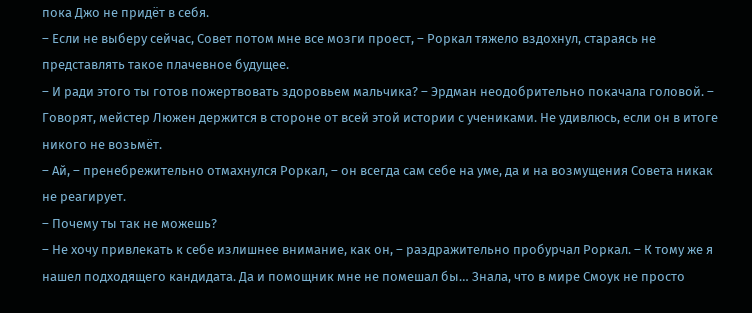пока Джо не придёт в себя.
– Если не выберу сейчас, Совет потом мне все мозги проест, – Роркал тяжело вздохнул, стараясь не представлять такое плачевное будущее.
– И ради этого ты готов пожертвовать здоровьем мальчика? – Эрдман неодобрительно покачала головой. – Говорят, мейстер Люжен держится в стороне от всей этой истории с учениками. Не удивлюсь, если он в итоге никого не возьмёт.
– Ай, – пренебрежительно отмахнулся Роркал, – он всегда сам себе на уме, да и на возмущения Совета никак не реагирует.
– Почему ты так не можешь?
– Не хочу привлекать к себе излишнее внимание, как он, – раздражительно пробурчал Роркал. – К тому же я нашел подходящего кандидата. Да и помощник мне не помешал бы… Знала, что в мире Смоук не просто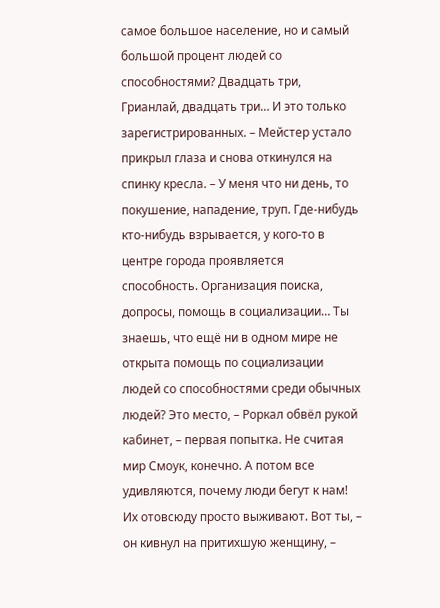самое большое население, но и самый большой процент людей со способностями? Двадцать три, Грианлай, двадцать три… И это только зарегистрированных. – Мейстер устало прикрыл глаза и снова откинулся на спинку кресла. – У меня что ни день, то покушение, нападение, труп. Где-нибудь кто-нибудь взрывается, у кого-то в центре города проявляется способность. Организация поиска, допросы, помощь в социализации… Ты знаешь, что ещё ни в одном мире не открыта помощь по социализации людей со способностями среди обычных людей? Это место, – Роркал обвёл рукой кабинет, – первая попытка. Не считая мир Смоук, конечно. А потом все удивляются, почему люди бегут к нам! Их отовсюду просто выживают. Вот ты, – он кивнул на притихшую женщину, –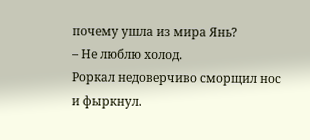почему ушла из мира Янь?
– Не люблю холод.
Роркал недоверчиво сморщил нос и фыркнул.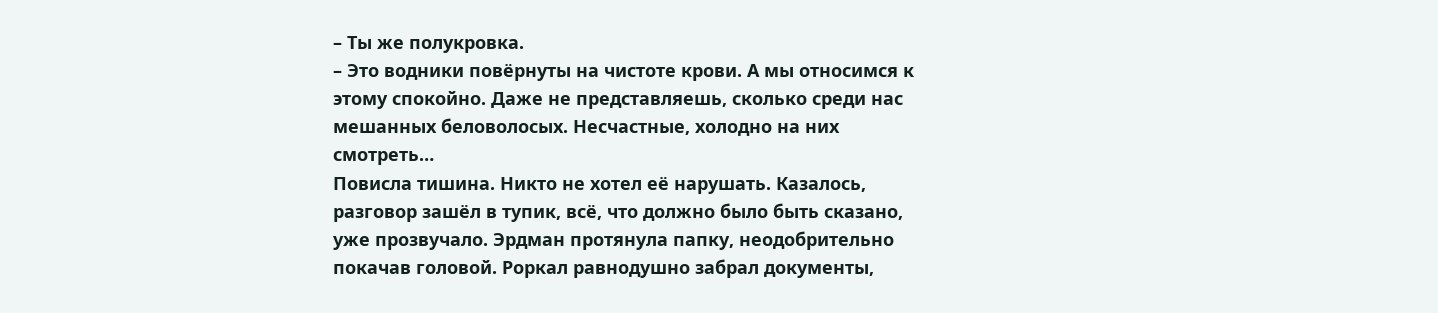– Ты же полукровка.
– Это водники повёрнуты на чистоте крови. А мы относимся к этому спокойно. Даже не представляешь, сколько среди нас мешанных беловолосых. Несчастные, холодно на них смотреть…
Повисла тишина. Никто не хотел её нарушать. Казалось, разговор зашёл в тупик, всё, что должно было быть сказано, уже прозвучало. Эрдман протянула папку, неодобрительно покачав головой. Роркал равнодушно забрал документы,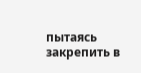пытаясь закрепить в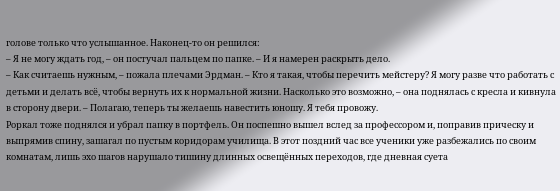голове только что услышанное. Наконец-то он решился:
– Я не могу ждать год, – он постучал пальцем по папке. – И я намерен раскрыть дело.
– Как считаешь нужным, – пожала плечами Эрдман. – Кто я такая, чтобы перечить мейстеру? Я могу разве что работать с детьми и делать всё, чтобы вернуть их к нормальной жизни. Насколько это возможно, – она поднялась с кресла и кивнула в сторону двери. – Полагаю, теперь ты желаешь навестить юношу. Я тебя провожу.
Роркал тоже поднялся и убрал папку в портфель. Он поспешно вышел вслед за профессором и, поправив прическу и выпрямив спину, зашагал по пустым коридорам училища. В этот поздний час все ученики уже разбежались по своим комнатам, лишь эхо шагов нарушало тишину длинных освещённых переходов, где дневная суета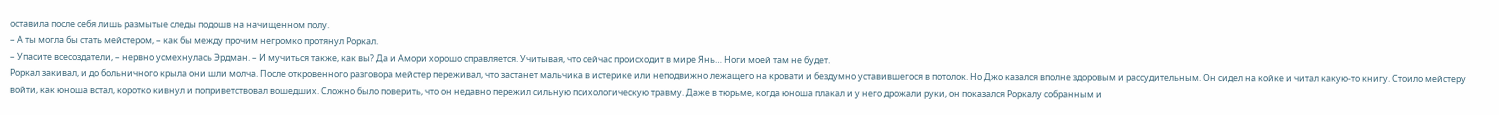оставила после себя лишь размытые следы подошв на начищенном полу.
– А ты могла бы стать мейстером, – как бы между прочим негромко протянул Роркал.
– Упасите всесоздатели, – нервно усмехнулась Эрдман. – И мучиться также, как вы? Да и Амори хорошо справляется. Учитывая, что сейчас происходит в мире Янь… Ноги моей там не будет.
Роркал закивал, и до больничного крыла они шли молча. После откровенного разговора мейстер переживал, что застанет мальчика в истерике или неподвижно лежащего на кровати и бездумно уставившегося в потолок. Но Джо казался вполне здоровым и рассудительным. Он сидел на койке и читал какую-то книгу. Стоило мейстеру войти, как юноша встал, коротко кивнул и поприветствовал вошедших. Сложно было поверить, что он недавно пережил сильную психологическую травму. Даже в тюрьме, когда юноша плакал и у него дрожали руки, он показался Роркалу собранным и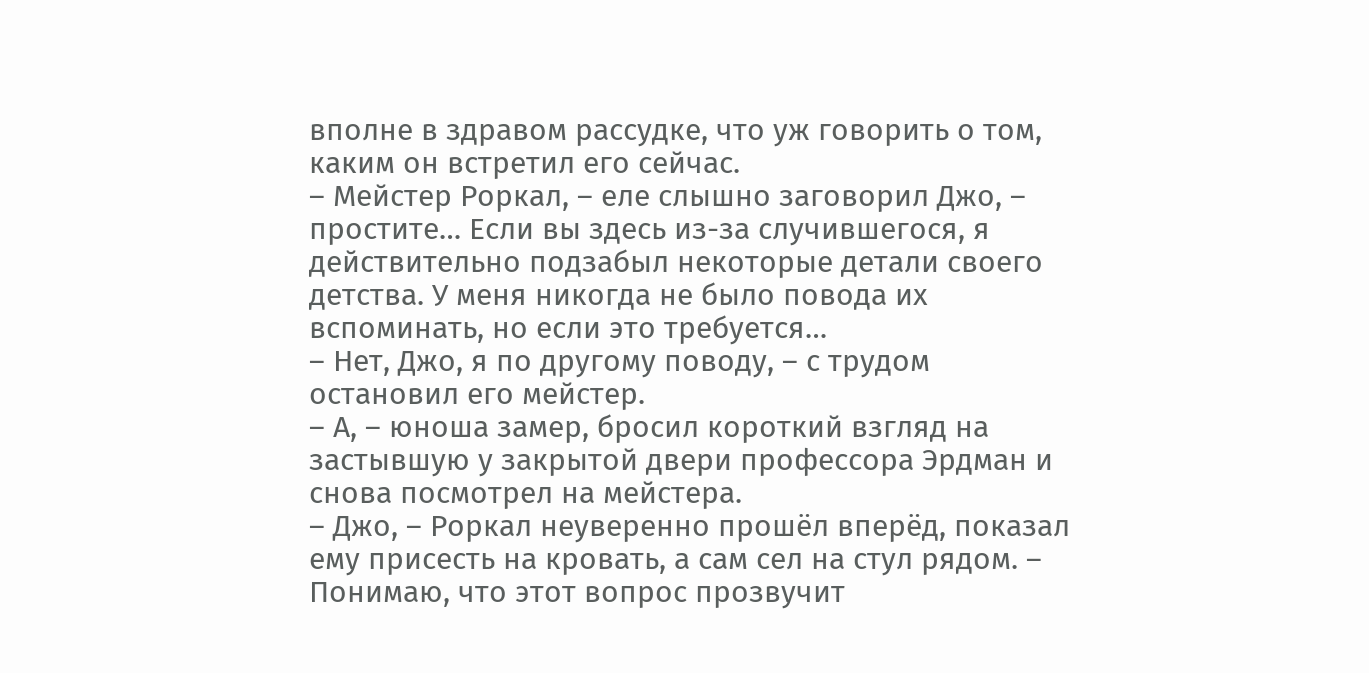вполне в здравом рассудке, что уж говорить о том, каким он встретил его сейчас.
– Мейстер Роркал, – еле слышно заговорил Джо, – простите… Если вы здесь из-за случившегося, я действительно подзабыл некоторые детали своего детства. У меня никогда не было повода их вспоминать, но если это требуется…
– Нет, Джо, я по другому поводу, – с трудом остановил его мейстер.
– А, – юноша замер, бросил короткий взгляд на застывшую у закрытой двери профессора Эрдман и снова посмотрел на мейстера.
– Джо, – Роркал неуверенно прошёл вперёд, показал ему присесть на кровать, а сам сел на стул рядом. – Понимаю, что этот вопрос прозвучит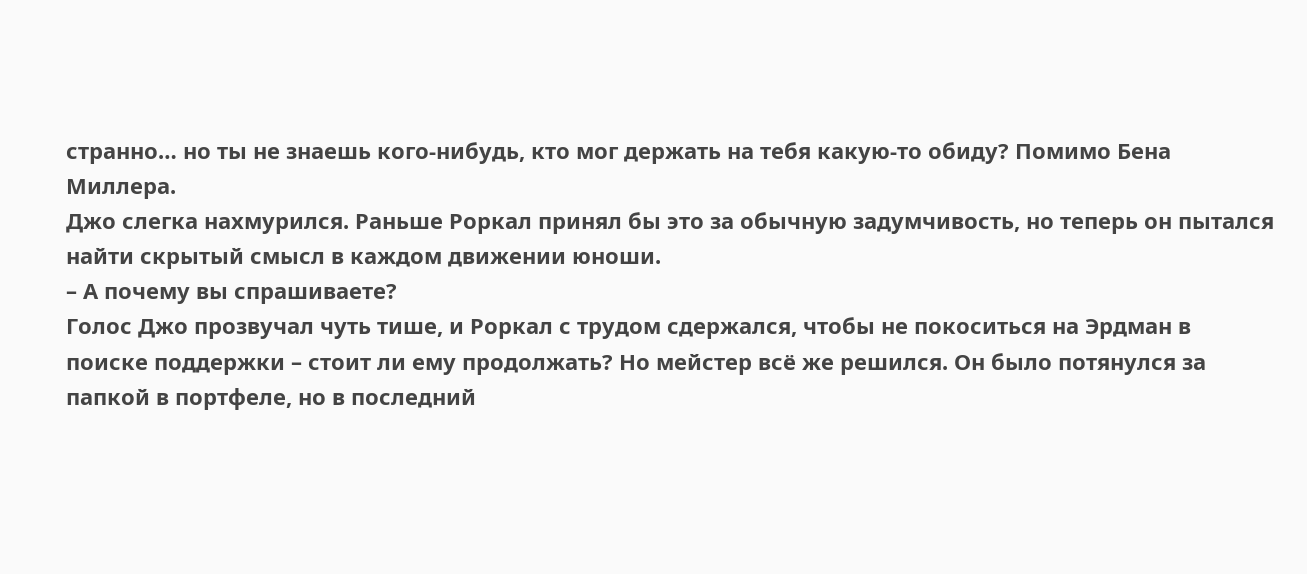странно… но ты не знаешь кого-нибудь, кто мог держать на тебя какую-то обиду? Помимо Бена Миллера.
Джо слегка нахмурился. Раньше Роркал принял бы это за обычную задумчивость, но теперь он пытался найти скрытый смысл в каждом движении юноши.
– А почему вы спрашиваете?
Голос Джо прозвучал чуть тише, и Роркал с трудом сдержался, чтобы не покоситься на Эрдман в поиске поддержки – стоит ли ему продолжать? Но мейстер всё же решился. Он было потянулся за папкой в портфеле, но в последний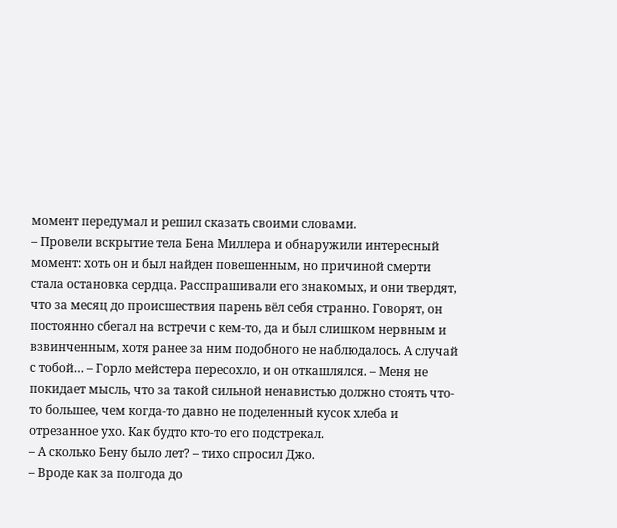момент передумал и решил сказать своими словами.
– Провели вскрытие тела Бена Миллера и обнаружили интересный момент: хоть он и был найден повешенным, но причиной смерти стала остановка сердца. Расспрашивали его знакомых, и они твердят, что за месяц до происшествия парень вёл себя странно. Говорят, он постоянно сбегал на встречи с кем-то, да и был слишком нервным и взвинченным, хотя ранее за ним подобного не наблюдалось. А случай с тобой… – Горло мейстера пересохло, и он откашлялся. – Меня не покидает мысль, что за такой сильной ненавистью должно стоять что-то большее, чем когда-то давно не поделенный кусок хлеба и отрезанное ухо. Как будто кто-то его подстрекал.
– А сколько Бену было лет? – тихо спросил Джо.
– Вроде как за полгода до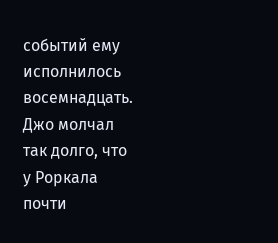событий ему исполнилось восемнадцать.
Джо молчал так долго, что у Роркала почти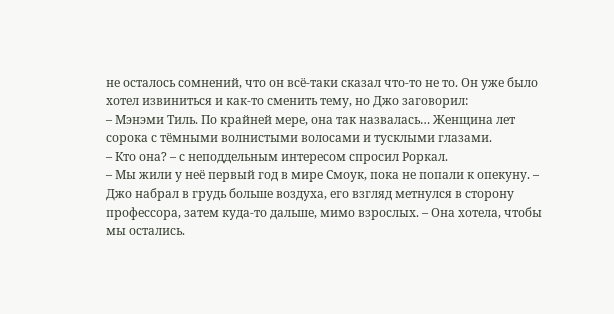не осталось сомнений, что он всё-таки сказал что-то не то. Он уже было хотел извиниться и как-то сменить тему, но Джо заговорил:
– Мэнэми Тиль. По крайней мере, она так назвалась… Женщина лет сорока с тёмными волнистыми волосами и тусклыми глазами.
– Кто она? – с неподдельным интересом спросил Роркал.
– Мы жили у неё первый год в мире Смоук, пока не попали к опекуну. – Джо набрал в грудь больше воздуха, его взгляд метнулся в сторону профессора, затем куда-то дальше, мимо взрослых. – Она хотела, чтобы мы остались.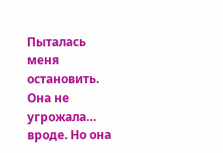Пыталась меня остановить. Она не угрожала… вроде. Но она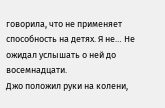говорила, что не применяет способность на детях. Я не… Не ожидал услышать о ней до восемнадцати.
Джо положил руки на колени,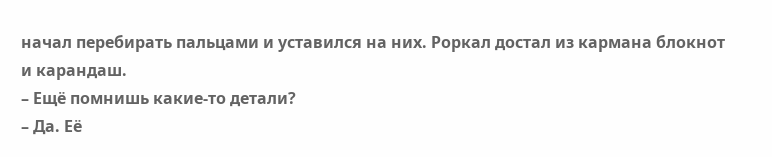начал перебирать пальцами и уставился на них. Роркал достал из кармана блокнот и карандаш.
– Ещё помнишь какие-то детали?
– Да. Её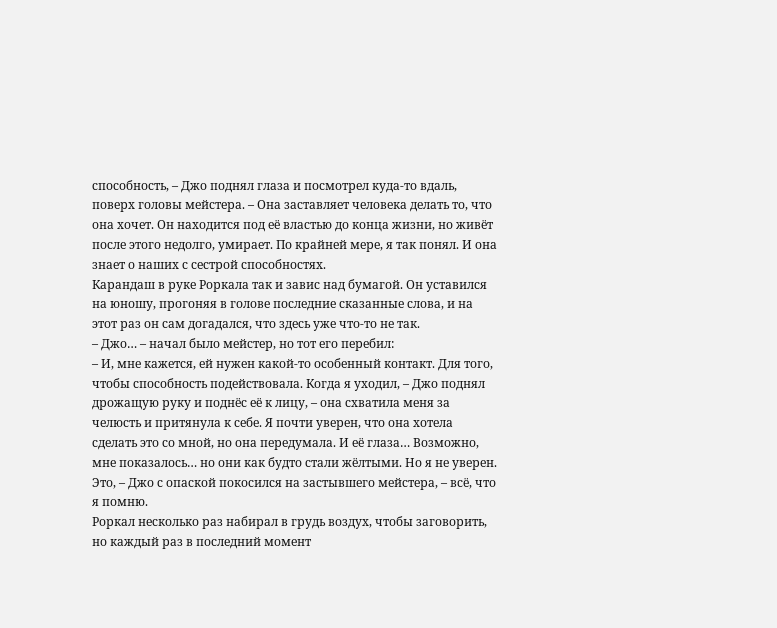способность, – Джо поднял глаза и посмотрел куда-то вдаль, поверх головы мейстера. – Она заставляет человека делать то, что она хочет. Он находится под её властью до конца жизни, но живёт после этого недолго, умирает. По крайней мере, я так понял. И она знает о наших с сестрой способностях.
Карандаш в руке Роркала так и завис над бумагой. Он уставился на юношу, прогоняя в голове последние сказанные слова, и на этот раз он сам догадался, что здесь уже что-то не так.
– Джо… – начал было мейстер, но тот его перебил:
– И, мне кажется, ей нужен какой-то особенный контакт. Для того, чтобы способность подействовала. Когда я уходил, – Джо поднял дрожащую руку и поднёс её к лицу, – она схватила меня за челюсть и притянула к себе. Я почти уверен, что она хотела сделать это со мной, но она передумала. И её глаза… Возможно, мне показалось… но они как будто стали жёлтыми. Но я не уверен. Это, – Джо с опаской покосился на застывшего мейстера, – всё, что я помню.
Роркал несколько раз набирал в грудь воздух, чтобы заговорить, но каждый раз в последний момент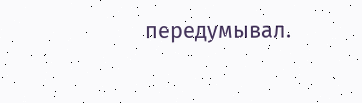передумывал.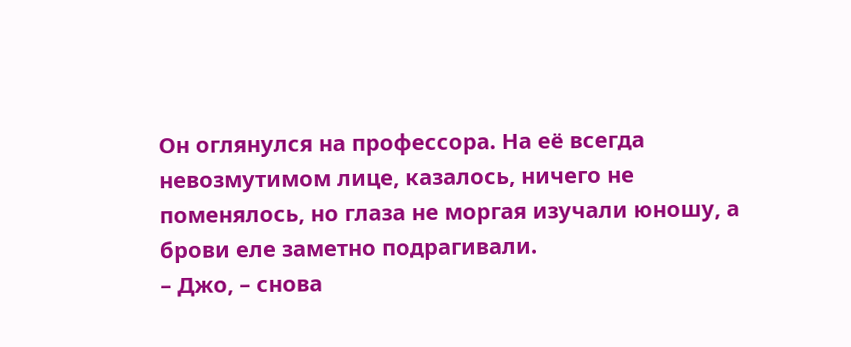Он оглянулся на профессора. На её всегда невозмутимом лице, казалось, ничего не поменялось, но глаза не моргая изучали юношу, а брови еле заметно подрагивали.
– Джо, – снова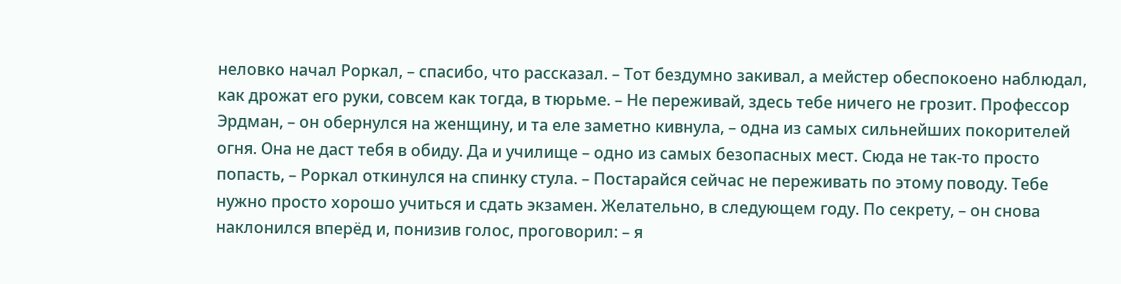неловко начал Роркал, – спасибо, что рассказал. – Тот бездумно закивал, а мейстер обеспокоено наблюдал, как дрожат его руки, совсем как тогда, в тюрьме. – Не переживай, здесь тебе ничего не грозит. Профессор Эрдман, – он обернулся на женщину, и та еле заметно кивнула, – одна из самых сильнейших покорителей огня. Она не даст тебя в обиду. Да и училище – одно из самых безопасных мест. Сюда не так-то просто попасть, – Роркал откинулся на спинку стула. – Постарайся сейчас не переживать по этому поводу. Тебе нужно просто хорошо учиться и сдать экзамен. Желательно, в следующем году. По секрету, – он снова наклонился вперёд и, понизив голос, проговорил: – я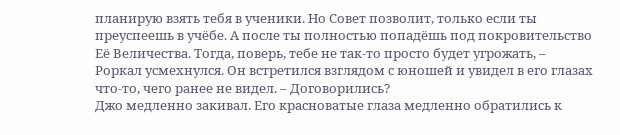планирую взять тебя в ученики. Но Совет позволит, только если ты преуспеешь в учёбе. А после ты полностью попадёшь под покровительство Её Величества. Тогда, поверь, тебе не так-то просто будет угрожать, – Роркал усмехнулся. Он встретился взглядом с юношей и увидел в его глазах что-то, чего ранее не видел. – Договорились?
Джо медленно закивал. Его красноватые глаза медленно обратились к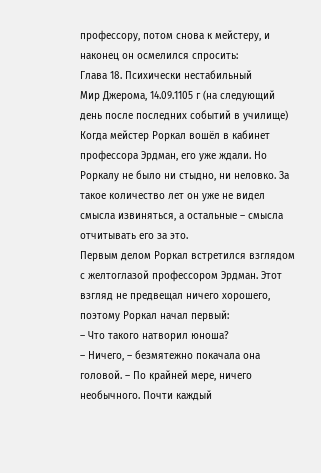профессору, потом снова к мейстеру, и наконец он осмелился спросить:
Глава 18. Психически нестабильный
Мир Джерома, 14.09.1105 г (на следующий день после последних событий в училище)
Когда мейстер Роркал вошёл в кабинет профессора Эрдман, его уже ждали. Но Роркалу не было ни стыдно, ни неловко. За такое количество лет он уже не видел смысла извиняться, а остальные – смысла отчитывать его за это.
Первым делом Роркал встретился взглядом с желтоглазой профессором Эрдман. Этот взгляд не предвещал ничего хорошего, поэтому Роркал начал первый:
– Что такого натворил юноша?
– Ничего, – безмятежно покачала она головой. – По крайней мере, ничего необычного. Почти каждый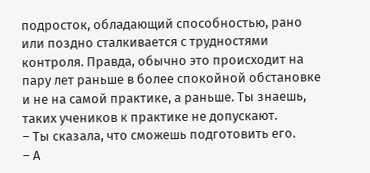подросток, обладающий способностью, рано или поздно сталкивается с трудностями контроля. Правда, обычно это происходит на пару лет раньше в более спокойной обстановке и не на самой практике, а раньше. Ты знаешь, таких учеников к практике не допускают.
– Ты сказала, что сможешь подготовить его.
– А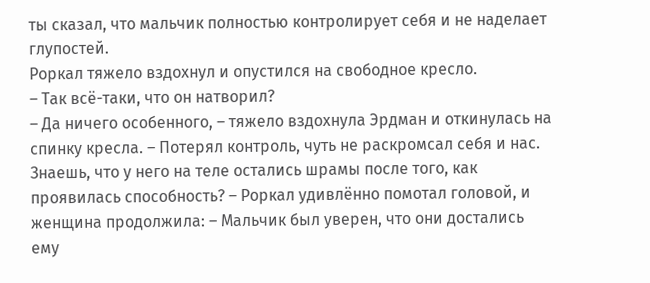ты сказал, что мальчик полностью контролирует себя и не наделает глупостей.
Роркал тяжело вздохнул и опустился на свободное кресло.
– Так всё-таки, что он натворил?
– Да ничего особенного, – тяжело вздохнула Эрдман и откинулась на спинку кресла. – Потерял контроль, чуть не раскромсал себя и нас. Знаешь, что у него на теле остались шрамы после того, как проявилась способность? – Роркал удивлённо помотал головой, и женщина продолжила: – Мальчик был уверен, что они достались ему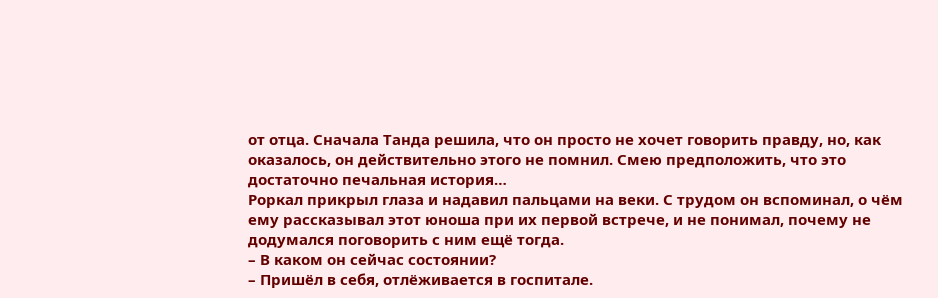от отца. Сначала Танда решила, что он просто не хочет говорить правду, но, как оказалось, он действительно этого не помнил. Смею предположить, что это достаточно печальная история…
Роркал прикрыл глаза и надавил пальцами на веки. С трудом он вспоминал, о чём ему рассказывал этот юноша при их первой встрече, и не понимал, почему не додумался поговорить с ним ещё тогда.
– В каком он сейчас состоянии?
– Пришёл в себя, отлёживается в госпитале.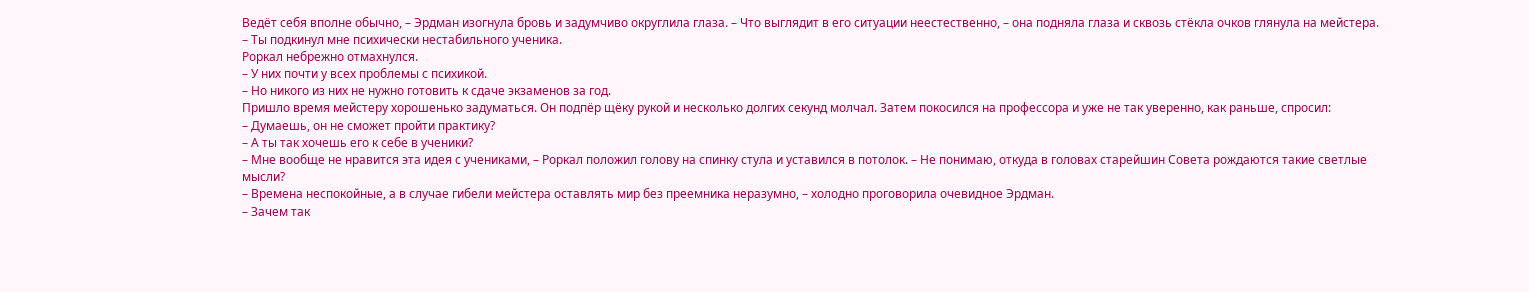Ведёт себя вполне обычно, – Эрдман изогнула бровь и задумчиво округлила глаза. – Что выглядит в его ситуации неестественно, – она подняла глаза и сквозь стёкла очков глянула на мейстера. – Ты подкинул мне психически нестабильного ученика.
Роркал небрежно отмахнулся.
– У них почти у всех проблемы с психикой.
– Но никого из них не нужно готовить к сдаче экзаменов за год.
Пришло время мейстеру хорошенько задуматься. Он подпёр щёку рукой и несколько долгих секунд молчал. Затем покосился на профессора и уже не так уверенно, как раньше, спросил:
– Думаешь, он не сможет пройти практику?
– А ты так хочешь его к себе в ученики?
– Мне вообще не нравится эта идея с учениками, – Роркал положил голову на спинку стула и уставился в потолок. – Не понимаю, откуда в головах старейшин Совета рождаются такие светлые мысли?
– Времена неспокойные, а в случае гибели мейстера оставлять мир без преемника неразумно, – холодно проговорила очевидное Эрдман.
– Зачем так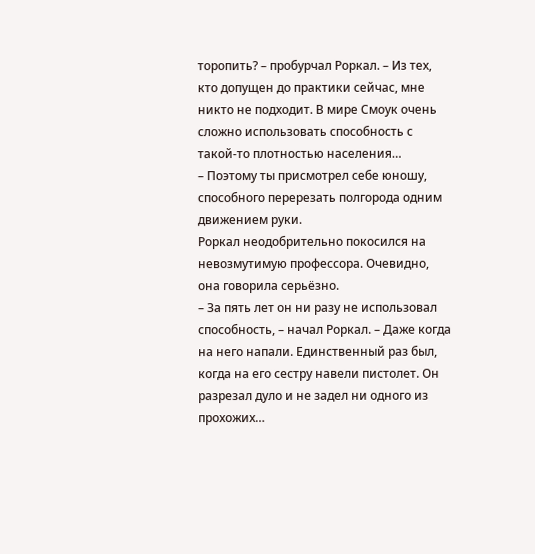торопить? – пробурчал Роркал. – Из тех, кто допущен до практики сейчас, мне никто не подходит. В мире Смоук очень сложно использовать способность с такой-то плотностью населения…
– Поэтому ты присмотрел себе юношу, способного перерезать полгорода одним движением руки.
Роркал неодобрительно покосился на невозмутимую профессора. Очевидно, она говорила серьёзно.
– За пять лет он ни разу не использовал способность, – начал Роркал. – Даже когда на него напали. Единственный раз был, когда на его сестру навели пистолет. Он разрезал дуло и не задел ни одного из прохожих…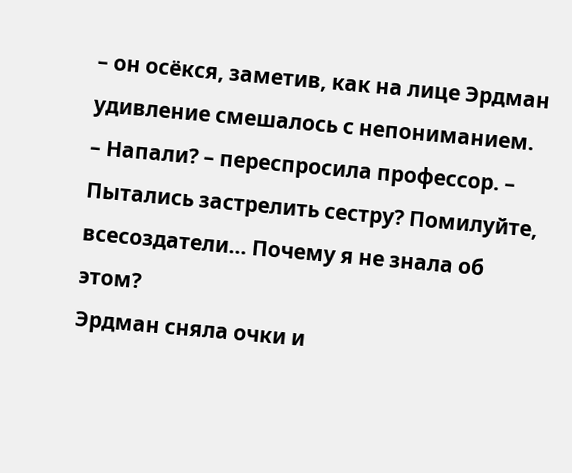– он осёкся, заметив, как на лице Эрдман удивление смешалось с непониманием.
– Напали? – переспросила профессор. – Пытались застрелить сестру? Помилуйте, всесоздатели… Почему я не знала об этом?
Эрдман сняла очки и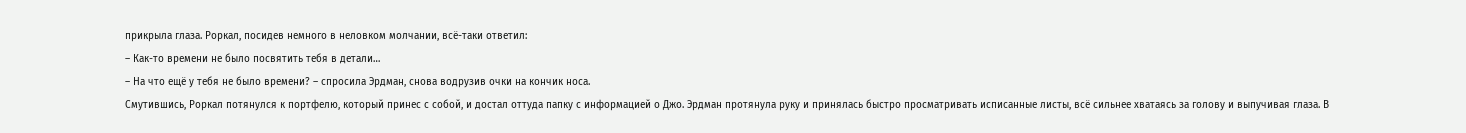прикрыла глаза. Роркал, посидев немного в неловком молчании, всё-таки ответил:
– Как-то времени не было посвятить тебя в детали…
– На что ещё у тебя не было времени? – спросила Эрдман, снова водрузив очки на кончик носа.
Смутившись, Роркал потянулся к портфелю, который принес с собой, и достал оттуда папку с информацией о Джо. Эрдман протянула руку и принялась быстро просматривать исписанные листы, всё сильнее хватаясь за голову и выпучивая глаза. В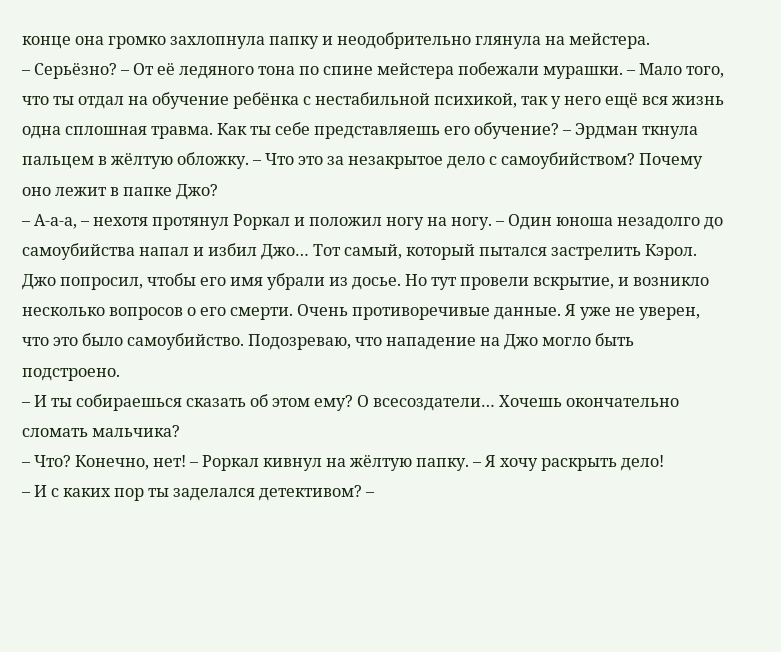конце она громко захлопнула папку и неодобрительно глянула на мейстера.
– Серьёзно? – От её ледяного тона по спине мейстера побежали мурашки. – Мало того, что ты отдал на обучение ребёнка с нестабильной психикой, так у него ещё вся жизнь одна сплошная травма. Как ты себе представляешь его обучение? – Эрдман ткнула пальцем в жёлтую обложку. – Что это за незакрытое дело с самоубийством? Почему оно лежит в папке Джо?
– А-а-а, – нехотя протянул Роркал и положил ногу на ногу. – Один юноша незадолго до самоубийства напал и избил Джо… Тот самый, который пытался застрелить Кэрол. Джо попросил, чтобы его имя убрали из досье. Но тут провели вскрытие, и возникло несколько вопросов о его смерти. Очень противоречивые данные. Я уже не уверен, что это было самоубийство. Подозреваю, что нападение на Джо могло быть подстроено.
– И ты собираешься сказать об этом ему? О всесоздатели… Хочешь окончательно сломать мальчика?
– Что? Конечно, нет! – Роркал кивнул на жёлтую папку. – Я хочу раскрыть дело!
– И с каких пор ты заделался детективом? –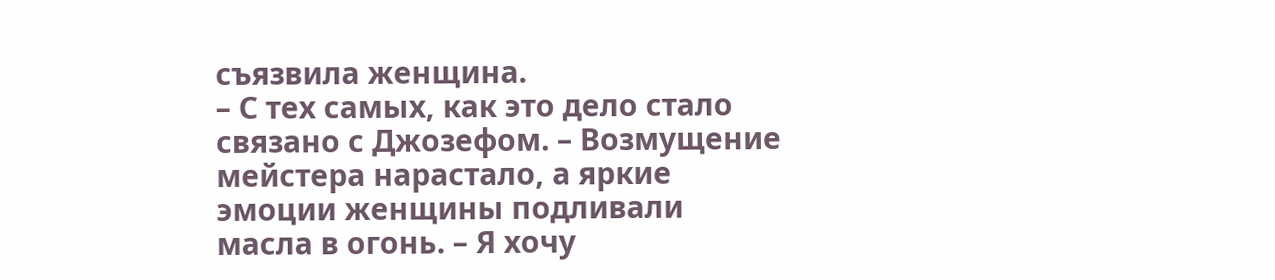съязвила женщина.
– С тех самых, как это дело стало связано с Джозефом. – Возмущение мейстера нарастало, а яркие эмоции женщины подливали масла в огонь. – Я хочу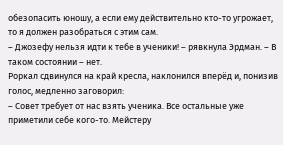обезопасить юношу, а если ему действительно кто-то угрожает, то я должен разобраться с этим сам.
– Джозефу нельзя идти к тебе в ученики! – рявкнула Эрдман. – В таком состоянии – нет.
Роркал сдвинулся на край кресла, наклонился вперёд и, понизив голос, медленно заговорил:
– Совет требует от нас взять ученика. Все остальные уже приметили себе кого-то. Мейстеру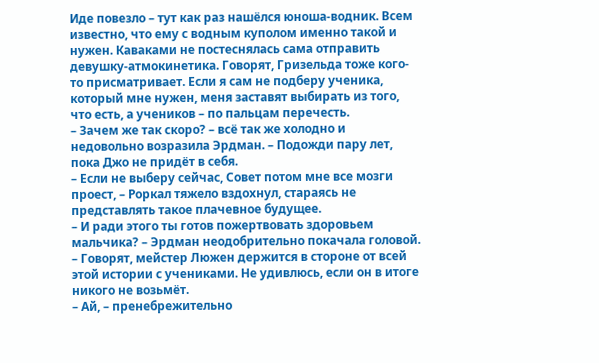Иде повезло – тут как раз нашёлся юноша-водник. Всем известно, что ему с водным куполом именно такой и нужен. Каваками не постеснялась сама отправить девушку-атмокинетика. Говорят, Гризельда тоже кого-то присматривает. Если я сам не подберу ученика, который мне нужен, меня заставят выбирать из того, что есть, а учеников – по пальцам перечесть.
– Зачем же так скоро? – всё так же холодно и недовольно возразила Эрдман. – Подожди пару лет, пока Джо не придёт в себя.
– Если не выберу сейчас, Совет потом мне все мозги проест, – Роркал тяжело вздохнул, стараясь не представлять такое плачевное будущее.
– И ради этого ты готов пожертвовать здоровьем мальчика? – Эрдман неодобрительно покачала головой. – Говорят, мейстер Люжен держится в стороне от всей этой истории с учениками. Не удивлюсь, если он в итоге никого не возьмёт.
– Ай, – пренебрежительно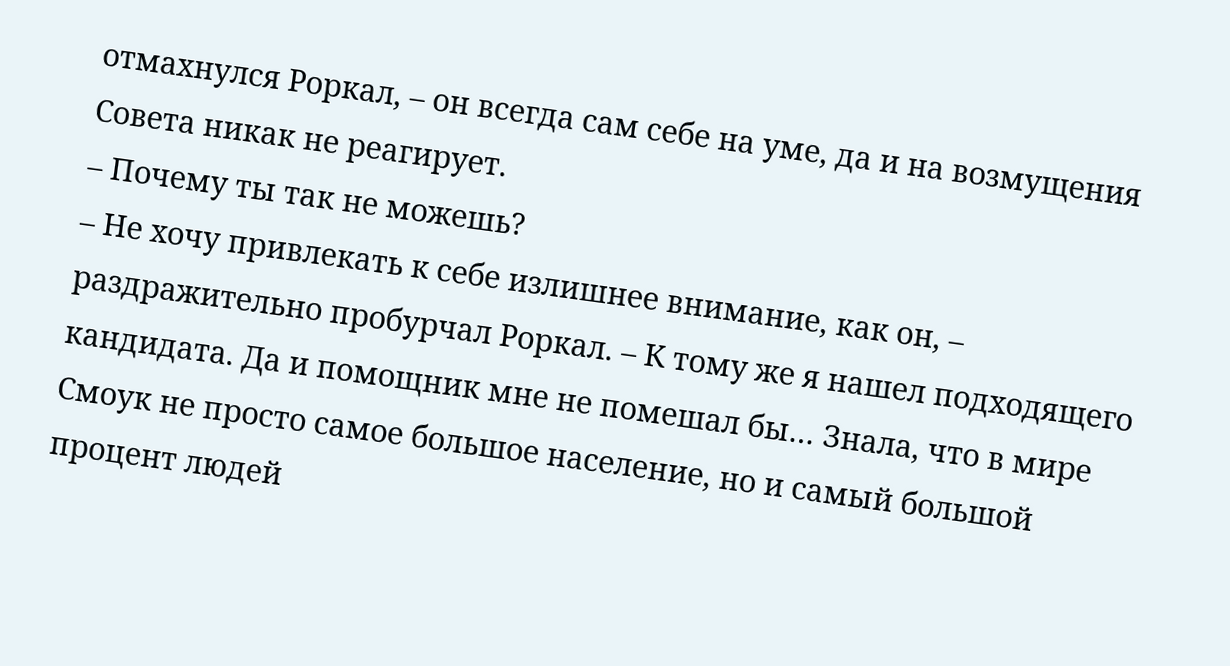отмахнулся Роркал, – он всегда сам себе на уме, да и на возмущения Совета никак не реагирует.
– Почему ты так не можешь?
– Не хочу привлекать к себе излишнее внимание, как он, – раздражительно пробурчал Роркал. – К тому же я нашел подходящего кандидата. Да и помощник мне не помешал бы… Знала, что в мире Смоук не просто самое большое население, но и самый большой процент людей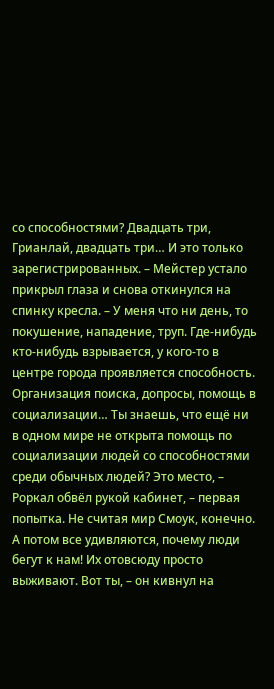со способностями? Двадцать три, Грианлай, двадцать три… И это только зарегистрированных. – Мейстер устало прикрыл глаза и снова откинулся на спинку кресла. – У меня что ни день, то покушение, нападение, труп. Где-нибудь кто-нибудь взрывается, у кого-то в центре города проявляется способность. Организация поиска, допросы, помощь в социализации… Ты знаешь, что ещё ни в одном мире не открыта помощь по социализации людей со способностями среди обычных людей? Это место, – Роркал обвёл рукой кабинет, – первая попытка. Не считая мир Смоук, конечно. А потом все удивляются, почему люди бегут к нам! Их отовсюду просто выживают. Вот ты, – он кивнул на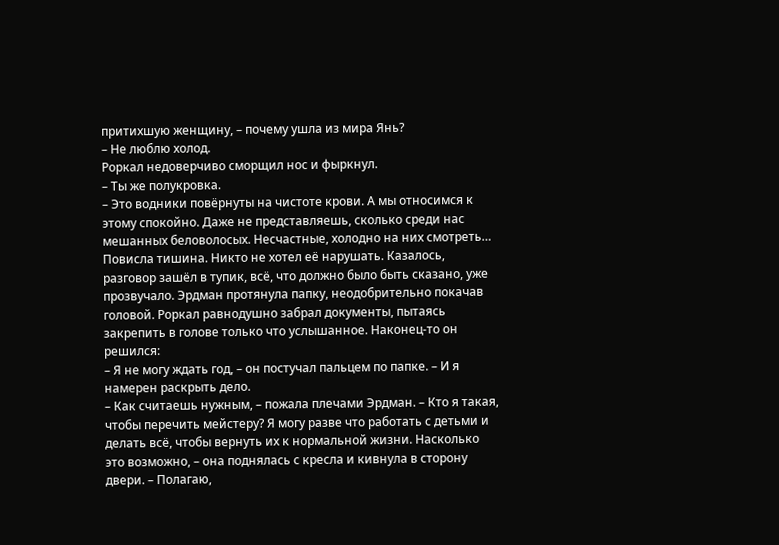притихшую женщину, – почему ушла из мира Янь?
– Не люблю холод.
Роркал недоверчиво сморщил нос и фыркнул.
– Ты же полукровка.
– Это водники повёрнуты на чистоте крови. А мы относимся к этому спокойно. Даже не представляешь, сколько среди нас мешанных беловолосых. Несчастные, холодно на них смотреть…
Повисла тишина. Никто не хотел её нарушать. Казалось, разговор зашёл в тупик, всё, что должно было быть сказано, уже прозвучало. Эрдман протянула папку, неодобрительно покачав головой. Роркал равнодушно забрал документы, пытаясь закрепить в голове только что услышанное. Наконец-то он решился:
– Я не могу ждать год, – он постучал пальцем по папке. – И я намерен раскрыть дело.
– Как считаешь нужным, – пожала плечами Эрдман. – Кто я такая, чтобы перечить мейстеру? Я могу разве что работать с детьми и делать всё, чтобы вернуть их к нормальной жизни. Насколько это возможно, – она поднялась с кресла и кивнула в сторону двери. – Полагаю,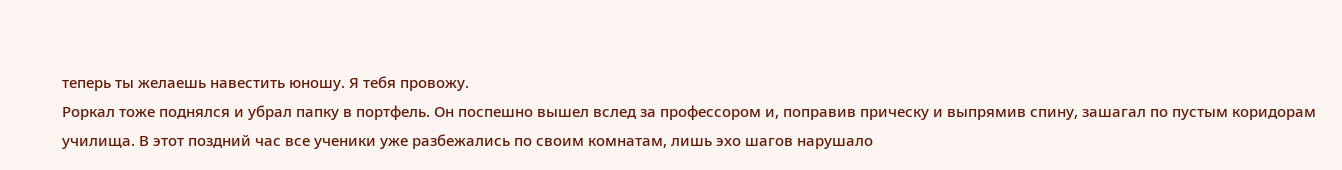теперь ты желаешь навестить юношу. Я тебя провожу.
Роркал тоже поднялся и убрал папку в портфель. Он поспешно вышел вслед за профессором и, поправив прическу и выпрямив спину, зашагал по пустым коридорам училища. В этот поздний час все ученики уже разбежались по своим комнатам, лишь эхо шагов нарушало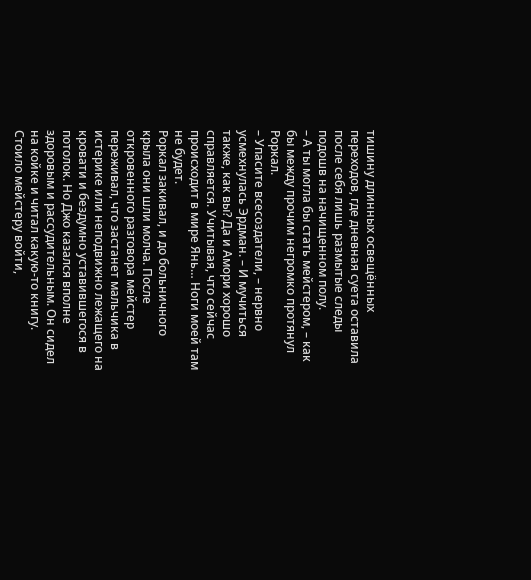тишину длинных освещённых переходов, где дневная суета оставила после себя лишь размытые следы подошв на начищенном полу.
– А ты могла бы стать мейстером, – как бы между прочим негромко протянул Роркал.
– Упасите всесоздатели, – нервно усмехнулась Эрдман. – И мучиться также, как вы? Да и Амори хорошо справляется. Учитывая, что сейчас происходит в мире Янь… Ноги моей там не будет.
Роркал закивал, и до больничного крыла они шли молча. После откровенного разговора мейстер переживал, что застанет мальчика в истерике или неподвижно лежащего на кровати и бездумно уставившегося в потолок. Но Джо казался вполне здоровым и рассудительным. Он сидел на койке и читал какую-то книгу. Стоило мейстеру войти,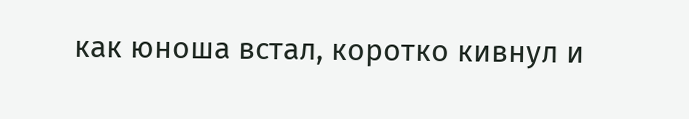как юноша встал, коротко кивнул и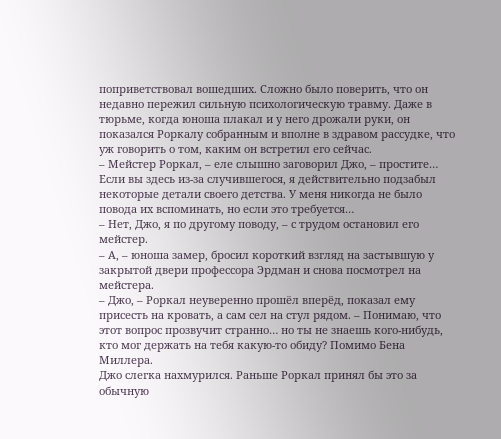поприветствовал вошедших. Сложно было поверить, что он недавно пережил сильную психологическую травму. Даже в тюрьме, когда юноша плакал и у него дрожали руки, он показался Роркалу собранным и вполне в здравом рассудке, что уж говорить о том, каким он встретил его сейчас.
– Мейстер Роркал, – еле слышно заговорил Джо, – простите… Если вы здесь из-за случившегося, я действительно подзабыл некоторые детали своего детства. У меня никогда не было повода их вспоминать, но если это требуется…
– Нет, Джо, я по другому поводу, – с трудом остановил его мейстер.
– А, – юноша замер, бросил короткий взгляд на застывшую у закрытой двери профессора Эрдман и снова посмотрел на мейстера.
– Джо, – Роркал неуверенно прошёл вперёд, показал ему присесть на кровать, а сам сел на стул рядом. – Понимаю, что этот вопрос прозвучит странно… но ты не знаешь кого-нибудь, кто мог держать на тебя какую-то обиду? Помимо Бена Миллера.
Джо слегка нахмурился. Раньше Роркал принял бы это за обычную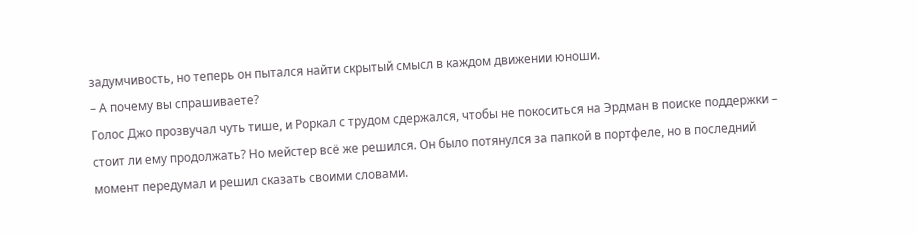задумчивость, но теперь он пытался найти скрытый смысл в каждом движении юноши.
– А почему вы спрашиваете?
Голос Джо прозвучал чуть тише, и Роркал с трудом сдержался, чтобы не покоситься на Эрдман в поиске поддержки – стоит ли ему продолжать? Но мейстер всё же решился. Он было потянулся за папкой в портфеле, но в последний момент передумал и решил сказать своими словами.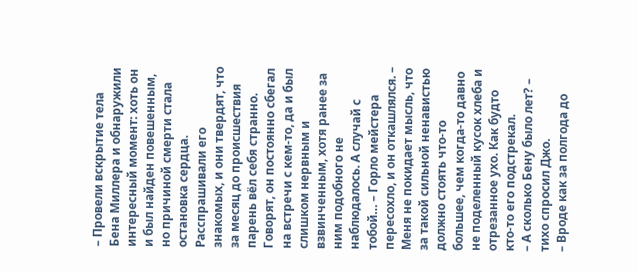– Провели вскрытие тела Бена Миллера и обнаружили интересный момент: хоть он и был найден повешенным, но причиной смерти стала остановка сердца. Расспрашивали его знакомых, и они твердят, что за месяц до происшествия парень вёл себя странно. Говорят, он постоянно сбегал на встречи с кем-то, да и был слишком нервным и взвинченным, хотя ранее за ним подобного не наблюдалось. А случай с тобой… – Горло мейстера пересохло, и он откашлялся. – Меня не покидает мысль, что за такой сильной ненавистью должно стоять что-то большее, чем когда-то давно не поделенный кусок хлеба и отрезанное ухо. Как будто кто-то его подстрекал.
– А сколько Бену было лет? – тихо спросил Джо.
– Вроде как за полгода до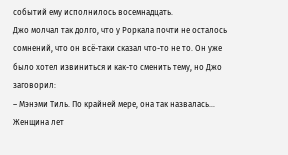событий ему исполнилось восемнадцать.
Джо молчал так долго, что у Роркала почти не осталось сомнений, что он всё-таки сказал что-то не то. Он уже было хотел извиниться и как-то сменить тему, но Джо заговорил:
– Мэнэми Тиль. По крайней мере, она так назвалась… Женщина лет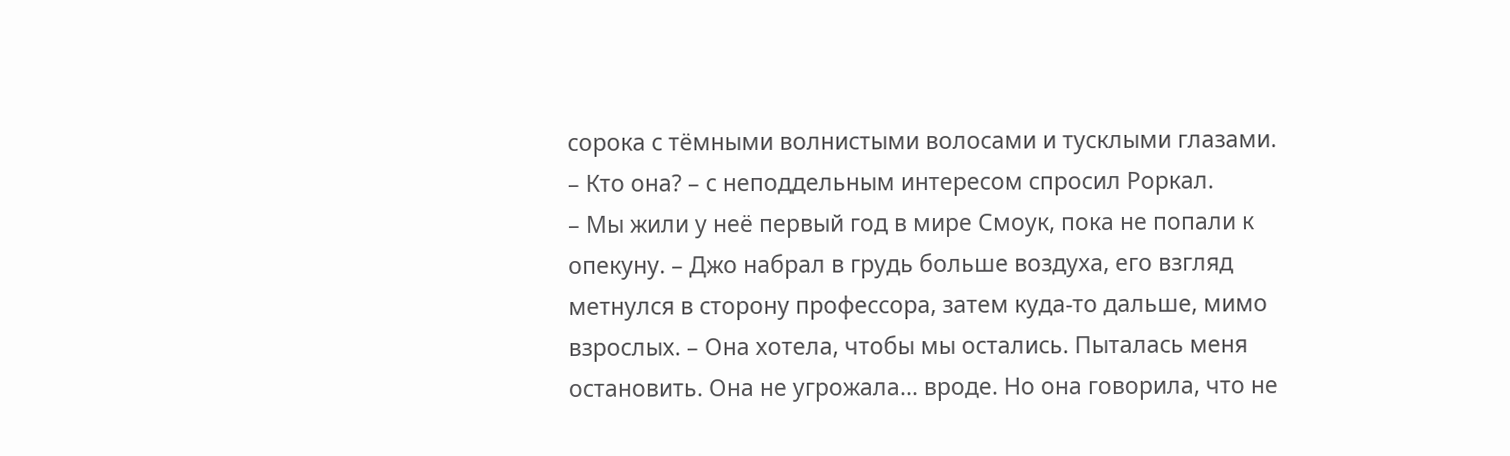сорока с тёмными волнистыми волосами и тусклыми глазами.
– Кто она? – с неподдельным интересом спросил Роркал.
– Мы жили у неё первый год в мире Смоук, пока не попали к опекуну. – Джо набрал в грудь больше воздуха, его взгляд метнулся в сторону профессора, затем куда-то дальше, мимо взрослых. – Она хотела, чтобы мы остались. Пыталась меня остановить. Она не угрожала… вроде. Но она говорила, что не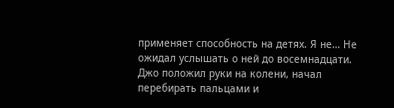применяет способность на детях. Я не… Не ожидал услышать о ней до восемнадцати.
Джо положил руки на колени, начал перебирать пальцами и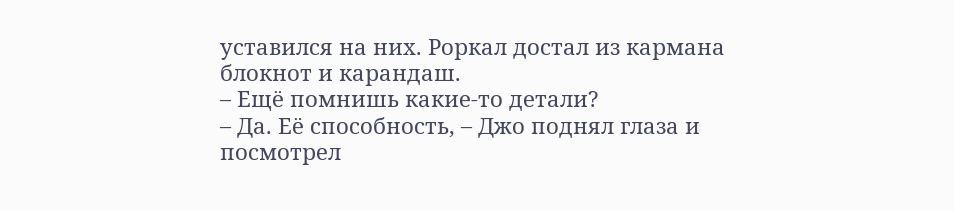уставился на них. Роркал достал из кармана блокнот и карандаш.
– Ещё помнишь какие-то детали?
– Да. Её способность, – Джо поднял глаза и посмотрел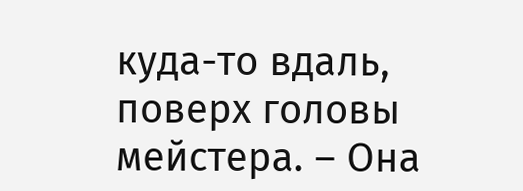куда-то вдаль, поверх головы мейстера. – Она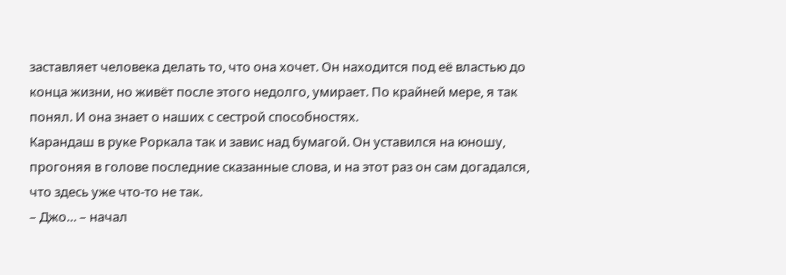заставляет человека делать то, что она хочет. Он находится под её властью до конца жизни, но живёт после этого недолго, умирает. По крайней мере, я так понял. И она знает о наших с сестрой способностях.
Карандаш в руке Роркала так и завис над бумагой. Он уставился на юношу, прогоняя в голове последние сказанные слова, и на этот раз он сам догадался, что здесь уже что-то не так.
– Джо… – начал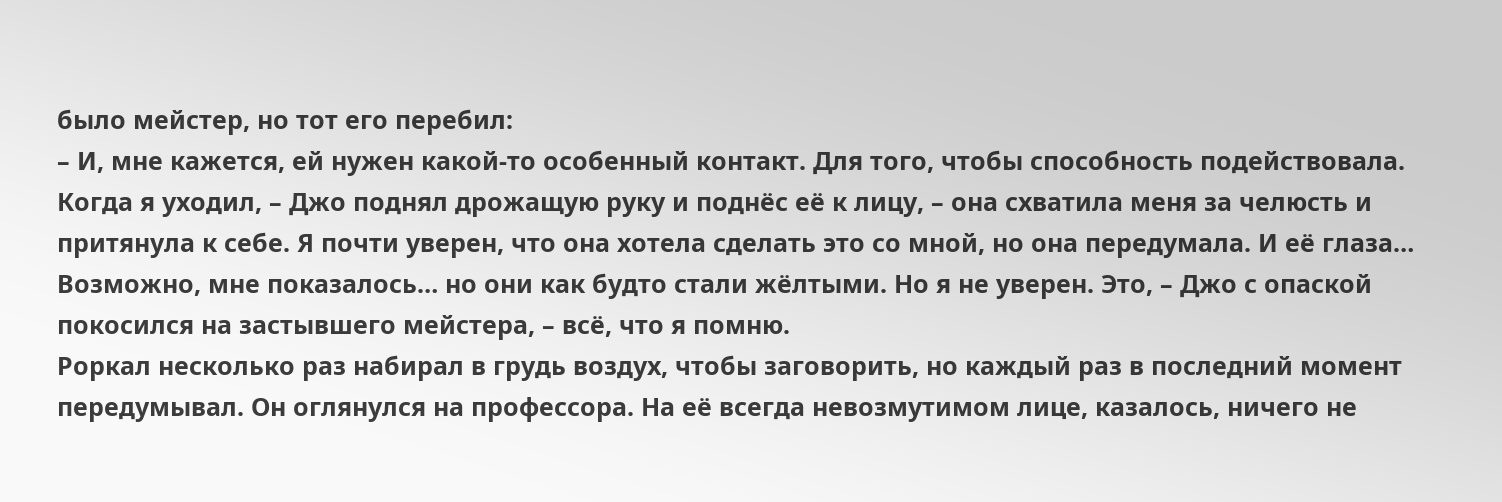было мейстер, но тот его перебил:
– И, мне кажется, ей нужен какой-то особенный контакт. Для того, чтобы способность подействовала. Когда я уходил, – Джо поднял дрожащую руку и поднёс её к лицу, – она схватила меня за челюсть и притянула к себе. Я почти уверен, что она хотела сделать это со мной, но она передумала. И её глаза… Возможно, мне показалось… но они как будто стали жёлтыми. Но я не уверен. Это, – Джо с опаской покосился на застывшего мейстера, – всё, что я помню.
Роркал несколько раз набирал в грудь воздух, чтобы заговорить, но каждый раз в последний момент передумывал. Он оглянулся на профессора. На её всегда невозмутимом лице, казалось, ничего не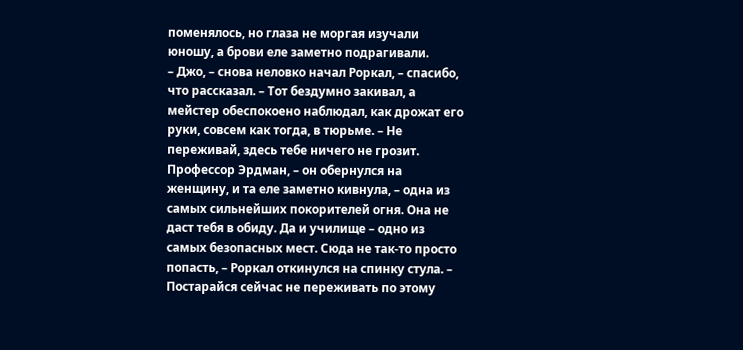поменялось, но глаза не моргая изучали юношу, а брови еле заметно подрагивали.
– Джо, – снова неловко начал Роркал, – спасибо, что рассказал. – Тот бездумно закивал, а мейстер обеспокоено наблюдал, как дрожат его руки, совсем как тогда, в тюрьме. – Не переживай, здесь тебе ничего не грозит. Профессор Эрдман, – он обернулся на женщину, и та еле заметно кивнула, – одна из самых сильнейших покорителей огня. Она не даст тебя в обиду. Да и училище – одно из самых безопасных мест. Сюда не так-то просто попасть, – Роркал откинулся на спинку стула. – Постарайся сейчас не переживать по этому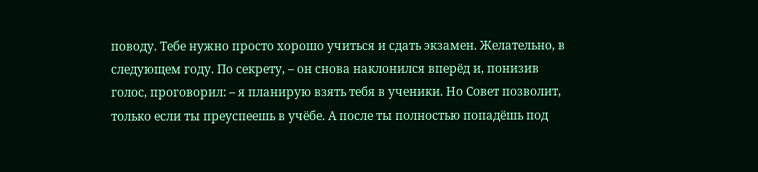поводу. Тебе нужно просто хорошо учиться и сдать экзамен. Желательно, в следующем году. По секрету, – он снова наклонился вперёд и, понизив голос, проговорил: – я планирую взять тебя в ученики. Но Совет позволит, только если ты преуспеешь в учёбе. А после ты полностью попадёшь под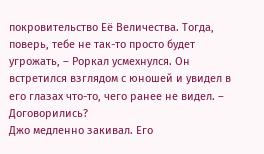покровительство Её Величества. Тогда, поверь, тебе не так-то просто будет угрожать, – Роркал усмехнулся. Он встретился взглядом с юношей и увидел в его глазах что-то, чего ранее не видел. – Договорились?
Джо медленно закивал. Его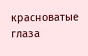красноватые глаза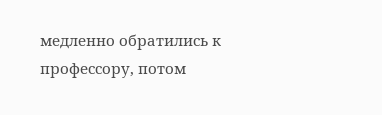медленно обратились к профессору, потом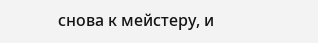снова к мейстеру, и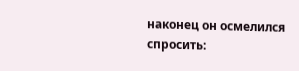наконец он осмелился спросить: